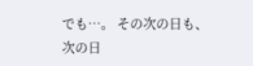でも…。 その次の日も、次の日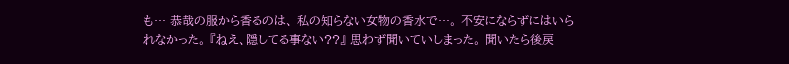も… 恭哉の服から香るのは、 私の知らない女物の香水で…。 不安にならずにはいられなかった。 『ねえ、隠してる事ない??』 思わず聞いていしまった。 聞いたら後戻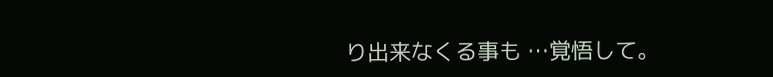り出来なくる事も …覚悟して。